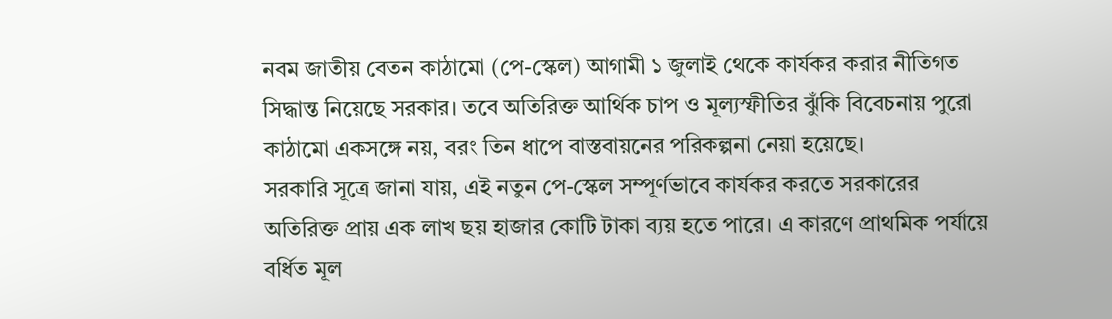নবম জাতীয় বেতন কাঠামো (পে-স্কেল) আগামী ১ জুলাই থেকে কার্যকর করার নীতিগত সিদ্ধান্ত নিয়েছে সরকার। তবে অতিরিক্ত আর্থিক চাপ ও মূল্যস্ফীতির ঝুঁকি বিবেচনায় পুরো কাঠামো একসঙ্গে নয়, বরং তিন ধাপে বাস্তবায়নের পরিকল্পনা নেয়া হয়েছে।
সরকারি সূত্রে জানা যায়, এই নতুন পে-স্কেল সম্পূর্ণভাবে কার্যকর করতে সরকারের অতিরিক্ত প্রায় এক লাখ ছয় হাজার কোটি টাকা ব্যয় হতে পারে। এ কারণে প্রাথমিক পর্যায়ে বর্ধিত মূল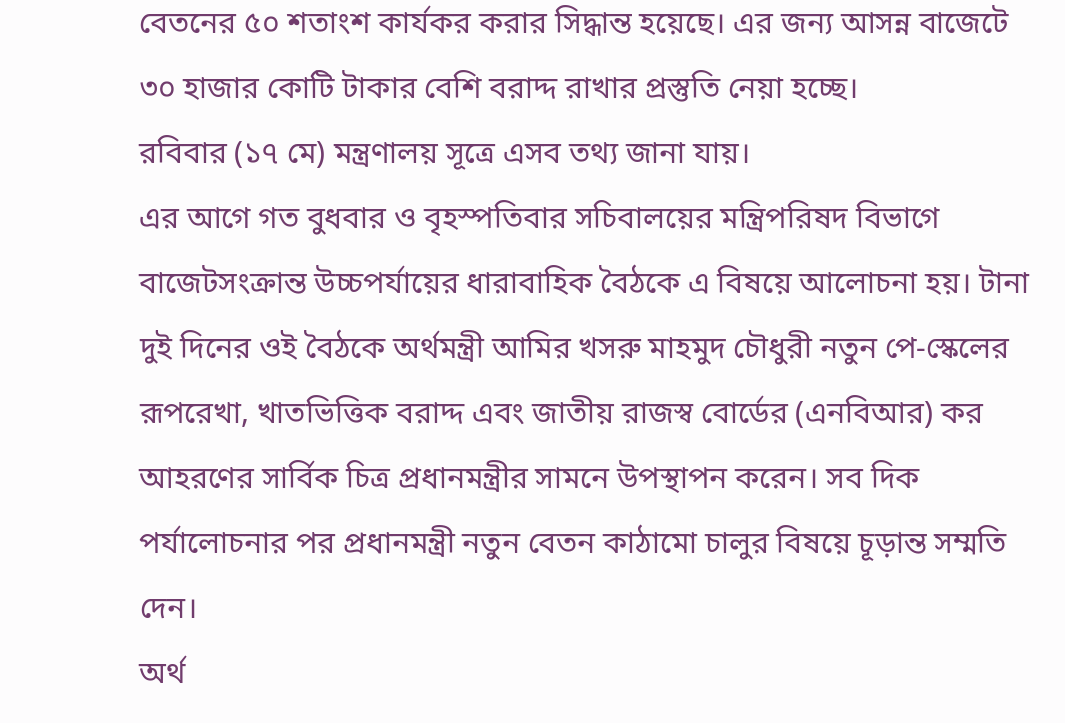বেতনের ৫০ শতাংশ কার্যকর করার সিদ্ধান্ত হয়েছে। এর জন্য আসন্ন বাজেটে ৩০ হাজার কোটি টাকার বেশি বরাদ্দ রাখার প্রস্তুতি নেয়া হচ্ছে।
রবিবার (১৭ মে) মন্ত্রণালয় সূত্রে এসব তথ্য জানা যায়।
এর আগে গত বুধবার ও বৃহস্পতিবার সচিবালয়ের মন্ত্রিপরিষদ বিভাগে বাজেটসংক্রান্ত উচ্চপর্যায়ের ধারাবাহিক বৈঠকে এ বিষয়ে আলোচনা হয়। টানা দুই দিনের ওই বৈঠকে অর্থমন্ত্রী আমির খসরু মাহমুদ চৌধুরী নতুন পে-স্কেলের রূপরেখা, খাতভিত্তিক বরাদ্দ এবং জাতীয় রাজস্ব বোর্ডের (এনবিআর) কর আহরণের সার্বিক চিত্র প্রধানমন্ত্রীর সামনে উপস্থাপন করেন। সব দিক পর্যালোচনার পর প্রধানমন্ত্রী নতুন বেতন কাঠামো চালুর বিষয়ে চূড়ান্ত সম্মতি দেন।
অর্থ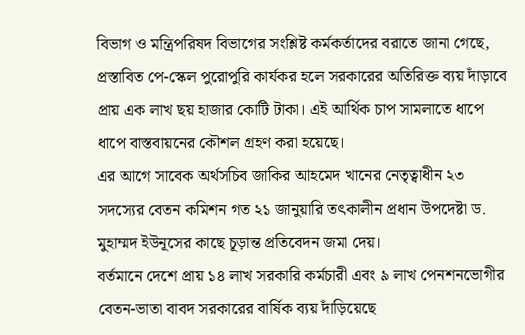বিভাগ ও মন্ত্রিপরিষদ বিভাগের সংশ্লিষ্ট কর্মকর্তাদের বরাতে জানা গেছে, প্রস্তাবিত পে-স্কেল পুরোপুরি কার্যকর হলে সরকারের অতিরিক্ত ব্যয় দাঁড়াবে প্রায় এক লাখ ছয় হাজার কোটি টাকা। এই আর্থিক চাপ সামলাতে ধাপে ধাপে বাস্তবায়নের কৌশল গ্রহণ করা হয়েছে।
এর আগে সাবেক অর্থসচিব জাকির আহমেদ খানের নেতৃত্বাধীন ২৩ সদস্যের বেতন কমিশন গত ২১ জানুয়ারি তৎকালীন প্রধান উপদেষ্টা ড. মুহাম্মদ ইউনূসের কাছে চূড়ান্ত প্রতিবেদন জমা দেয়।
বর্তমানে দেশে প্রায় ১৪ লাখ সরকারি কর্মচারী এবং ৯ লাখ পেনশনভোগীর বেতন-ভাতা বাবদ সরকারের বার্ষিক ব্যয় দাঁড়িয়েছে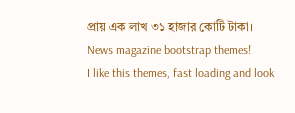প্রায় এক লাখ ৩১ হাজার কোটি টাকা।
News magazine bootstrap themes!
I like this themes, fast loading and look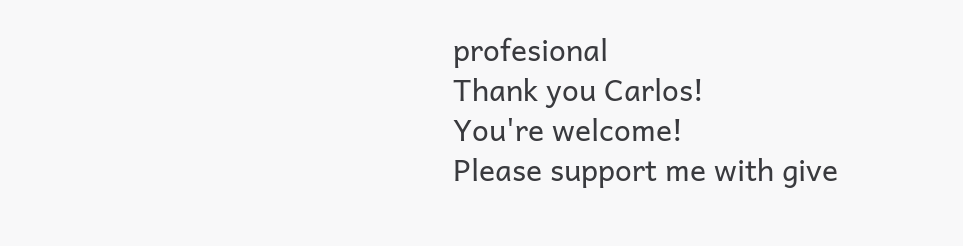profesional
Thank you Carlos!
You're welcome!
Please support me with give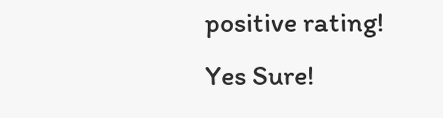positive rating!
Yes Sure!